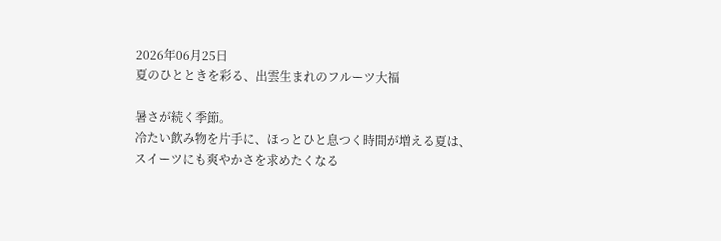2026年06月25日
夏のひとときを彩る、出雲生まれのフルーツ大福

暑さが続く季節。
冷たい飲み物を片手に、ほっとひと息つく時間が増える夏は、スイーツにも爽やかさを求めたくなる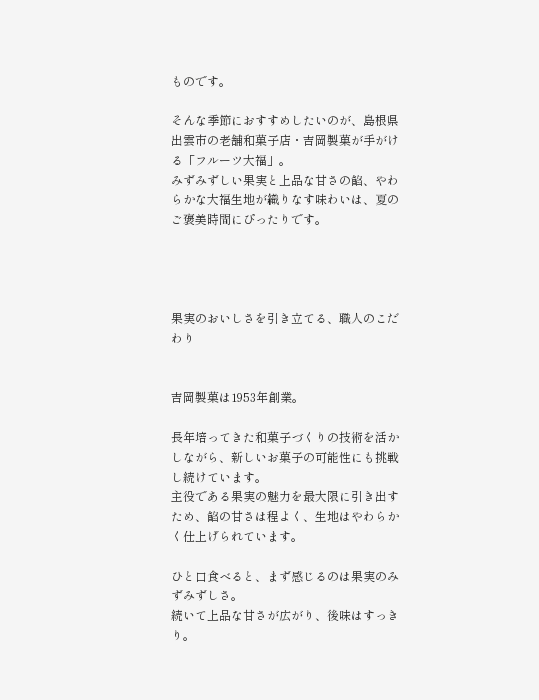ものです。

そんな季節におすすめしたいのが、島根県出雲市の老舗和菓子店・吉岡製菓が手がける「フルーツ大福」。
みずみずしい果実と上品な甘さの餡、やわらかな大福生地が織りなす味わいは、夏のご褒美時間にぴったりです。




果実のおいしさを引き立てる、職人のこだわり


吉岡製菓は1953年創業。

長年培ってきた和菓子づくりの技術を活かしながら、新しいお菓子の可能性にも挑戦し続けています。
主役である果実の魅力を最大限に引き出すため、餡の甘さは程よく、生地はやわらかく仕上げられています。

ひと口食べると、まず感じるのは果実のみずみずしさ。
続いて上品な甘さが広がり、後味はすっきり。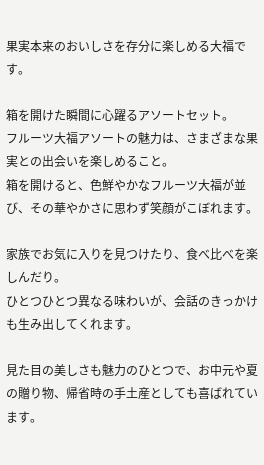果実本来のおいしさを存分に楽しめる大福です。

箱を開けた瞬間に心躍るアソートセット。
フルーツ大福アソートの魅力は、さまざまな果実との出会いを楽しめること。
箱を開けると、色鮮やかなフルーツ大福が並び、その華やかさに思わず笑顔がこぼれます。

家族でお気に入りを見つけたり、食べ比べを楽しんだり。
ひとつひとつ異なる味わいが、会話のきっかけも生み出してくれます。

見た目の美しさも魅力のひとつで、お中元や夏の贈り物、帰省時の手土産としても喜ばれています。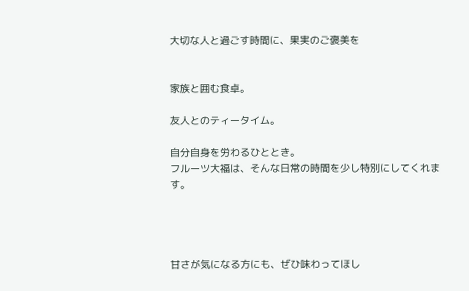大切な人と過ごす時間に、果実のご褒美を


家族と囲む食卓。

友人とのティータイム。

自分自身を労わるひととき。
フルーツ大福は、そんな日常の時間を少し特別にしてくれます。




甘さが気になる方にも、ぜひ味わってほし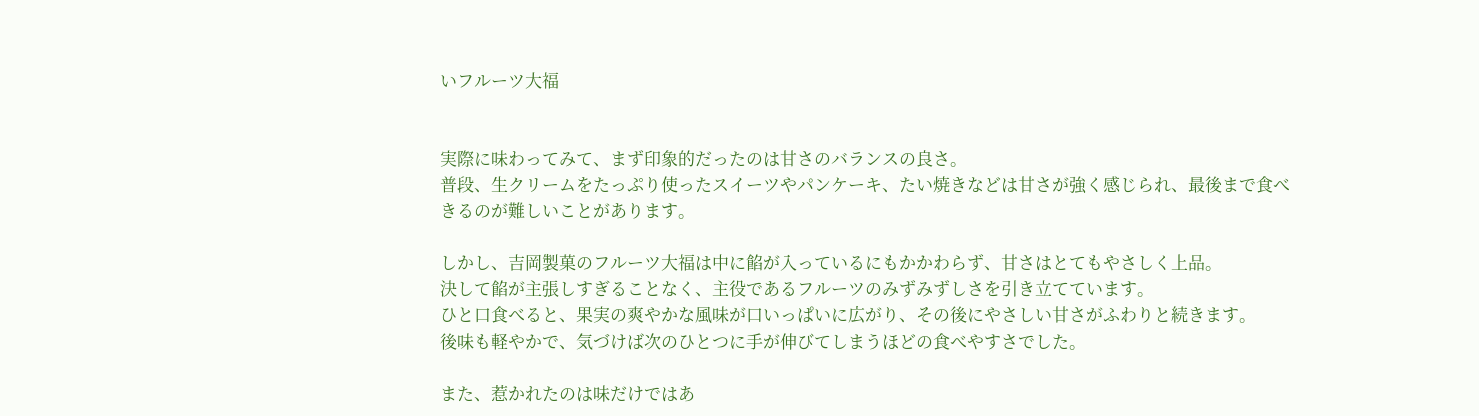いフルーツ大福


実際に味わってみて、まず印象的だったのは甘さのバランスの良さ。
普段、生クリームをたっぷり使ったスイーツやパンケーキ、たい焼きなどは甘さが強く感じられ、最後まで食べきるのが難しいことがあります。

しかし、吉岡製菓のフルーツ大福は中に餡が入っているにもかかわらず、甘さはとてもやさしく上品。
決して餡が主張しすぎることなく、主役であるフルーツのみずみずしさを引き立てています。
ひと口食べると、果実の爽やかな風味が口いっぱいに広がり、その後にやさしい甘さがふわりと続きます。
後味も軽やかで、気づけば次のひとつに手が伸びてしまうほどの食べやすさでした。

また、惹かれたのは味だけではあ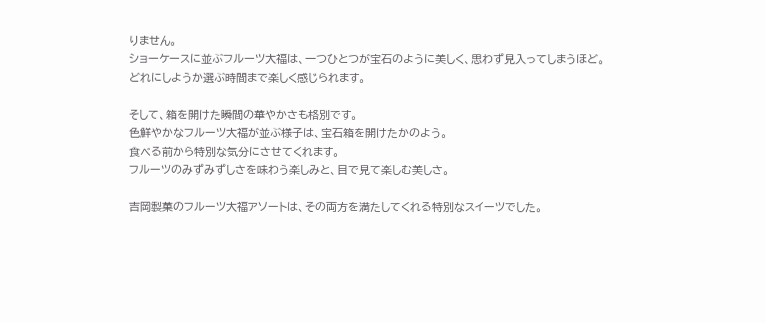りません。
ショーケースに並ぶフルーツ大福は、一つひとつが宝石のように美しく、思わず見入ってしまうほど。
どれにしようか選ぶ時間まで楽しく感じられます。

そして、箱を開けた瞬間の華やかさも格別です。
色鮮やかなフルーツ大福が並ぶ様子は、宝石箱を開けたかのよう。
食べる前から特別な気分にさせてくれます。
フルーツのみずみずしさを味わう楽しみと、目で見て楽しむ美しさ。

吉岡製菓のフルーツ大福アソートは、その両方を満たしてくれる特別なスイーツでした。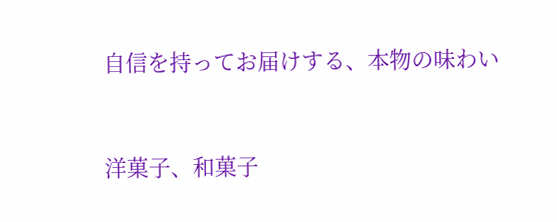自信を持ってお届けする、本物の味わい



洋菓子、和菓子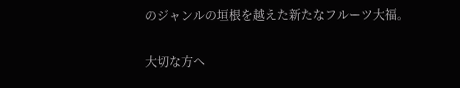のジャンルの垣根を越えた新たなフルーツ大福。

大切な方へ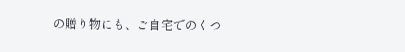の贈り物にも、ご自宅でのくつ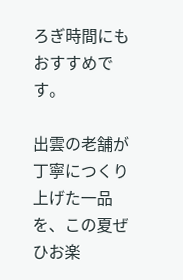ろぎ時間にもおすすめです。

出雲の老舗が丁寧につくり上げた一品を、この夏ぜひお楽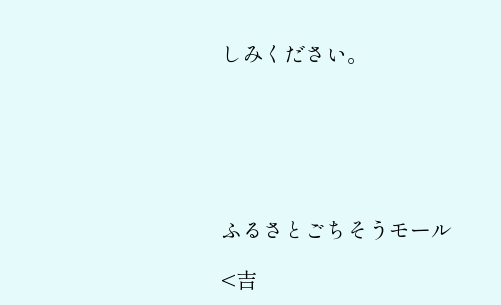しみください。






ふるさとごちそうモール

<吉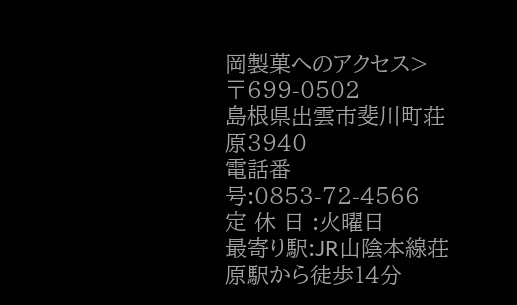岡製菓へのアクセス>
〒699-0502
島根県出雲市斐川町荘原3940
電話番号:0853-72-4566
定 休 日 :火曜日
最寄り駅:JR山陰本線荘原駅から徒歩14分